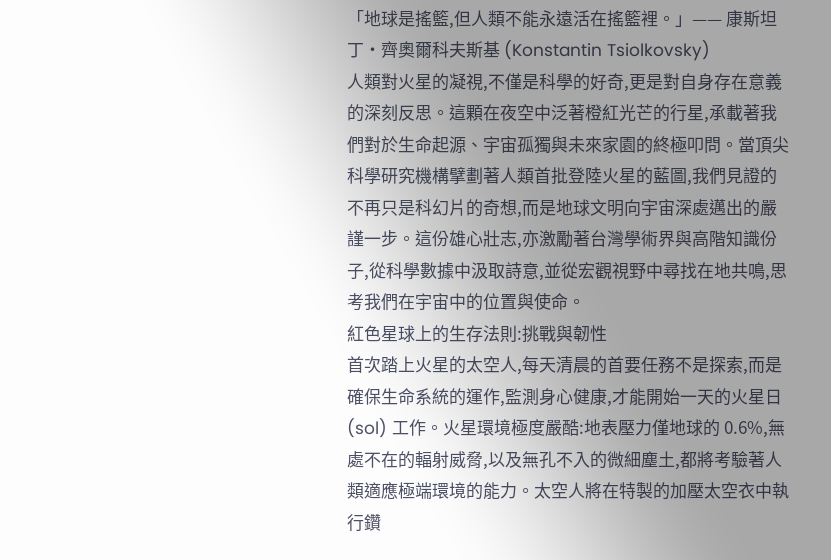「地球是搖籃,但人類不能永遠活在搖籃裡。」—— 康斯坦丁·齊奧爾科夫斯基 (Konstantin Tsiolkovsky)
人類對火星的凝視,不僅是科學的好奇,更是對自身存在意義的深刻反思。這顆在夜空中泛著橙紅光芒的行星,承載著我們對於生命起源、宇宙孤獨與未來家園的終極叩問。當頂尖科學研究機構擘劃著人類首批登陸火星的藍圖,我們見證的不再只是科幻片的奇想,而是地球文明向宇宙深處邁出的嚴謹一步。這份雄心壯志,亦激勵著台灣學術界與高階知識份子,從科學數據中汲取詩意,並從宏觀視野中尋找在地共鳴,思考我們在宇宙中的位置與使命。
紅色星球上的生存法則:挑戰與韌性
首次踏上火星的太空人,每天清晨的首要任務不是探索,而是確保生命系統的運作,監測身心健康,才能開始一天的火星日 (sol) 工作。火星環境極度嚴酷:地表壓力僅地球的 0.6%,無處不在的輻射威脅,以及無孔不入的微細塵土,都將考驗著人類適應極端環境的能力。太空人將在特製的加壓太空衣中執行鑽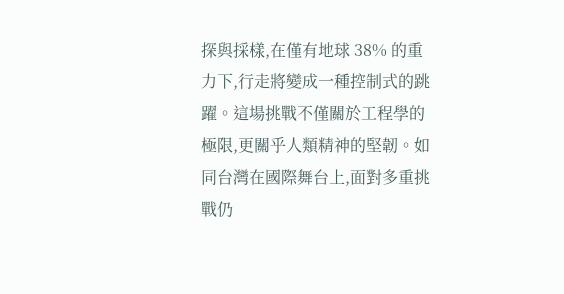探與採樣,在僅有地球 38% 的重力下,行走將變成一種控制式的跳躍。這場挑戰不僅關於工程學的極限,更關乎人類精神的堅韌。如同台灣在國際舞台上,面對多重挑戰仍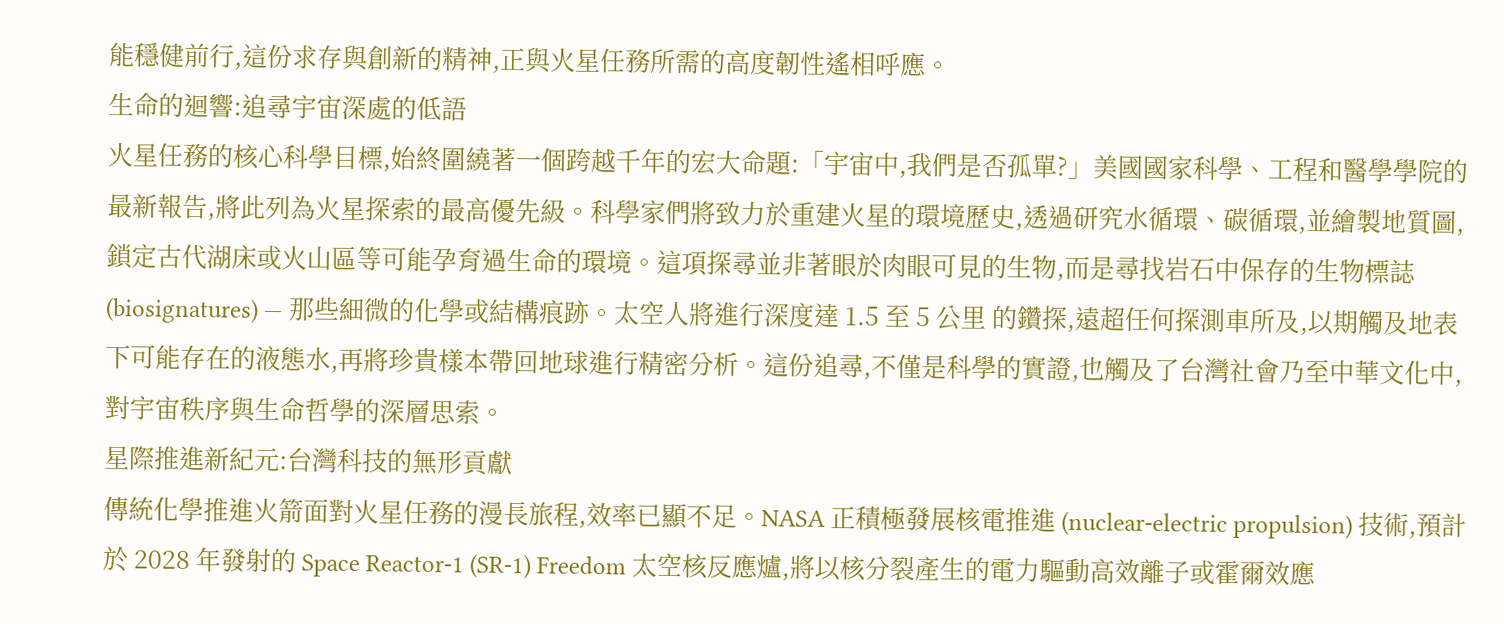能穩健前行,這份求存與創新的精神,正與火星任務所需的高度韌性遙相呼應。
生命的迴響:追尋宇宙深處的低語
火星任務的核心科學目標,始終圍繞著一個跨越千年的宏大命題:「宇宙中,我們是否孤單?」美國國家科學、工程和醫學學院的最新報告,將此列為火星探索的最高優先級。科學家們將致力於重建火星的環境歷史,透過研究水循環、碳循環,並繪製地質圖,鎖定古代湖床或火山區等可能孕育過生命的環境。這項探尋並非著眼於肉眼可見的生物,而是尋找岩石中保存的生物標誌 (biosignatures) — 那些細微的化學或結構痕跡。太空人將進行深度達 1.5 至 5 公里 的鑽探,遠超任何探測車所及,以期觸及地表下可能存在的液態水,再將珍貴樣本帶回地球進行精密分析。這份追尋,不僅是科學的實證,也觸及了台灣社會乃至中華文化中,對宇宙秩序與生命哲學的深層思索。
星際推進新紀元:台灣科技的無形貢獻
傳統化學推進火箭面對火星任務的漫長旅程,效率已顯不足。NASA 正積極發展核電推進 (nuclear-electric propulsion) 技術,預計於 2028 年發射的 Space Reactor-1 (SR-1) Freedom 太空核反應爐,將以核分裂產生的電力驅動高效離子或霍爾效應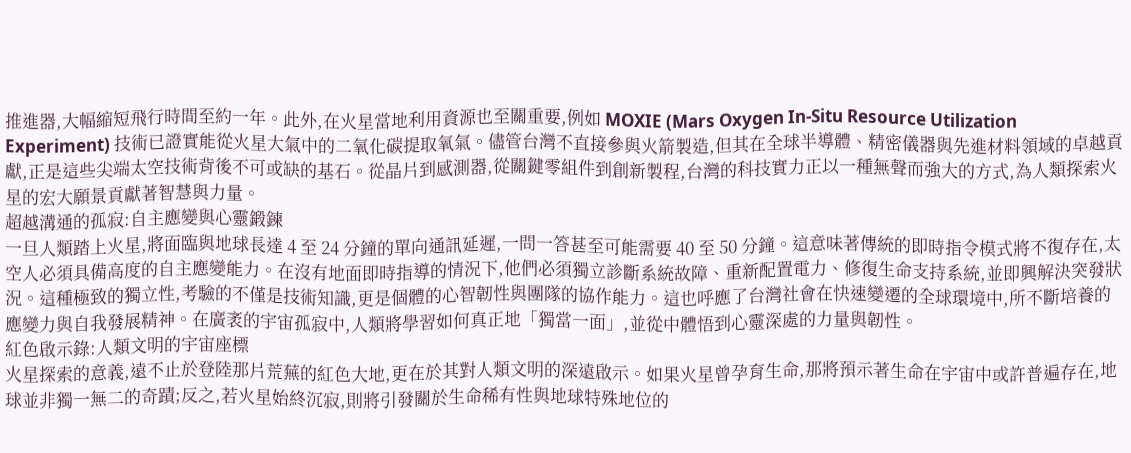推進器,大幅縮短飛行時間至約一年。此外,在火星當地利用資源也至關重要,例如 MOXIE (Mars Oxygen In-Situ Resource Utilization Experiment) 技術已證實能從火星大氣中的二氧化碳提取氧氣。儘管台灣不直接參與火箭製造,但其在全球半導體、精密儀器與先進材料領域的卓越貢獻,正是這些尖端太空技術背後不可或缺的基石。從晶片到感測器,從關鍵零組件到創新製程,台灣的科技實力正以一種無聲而強大的方式,為人類探索火星的宏大願景貢獻著智慧與力量。
超越溝通的孤寂:自主應變與心靈鍛鍊
一旦人類踏上火星,將面臨與地球長達 4 至 24 分鐘的單向通訊延遲,一問一答甚至可能需要 40 至 50 分鐘。這意味著傳統的即時指令模式將不復存在,太空人必須具備高度的自主應變能力。在沒有地面即時指導的情況下,他們必須獨立診斷系統故障、重新配置電力、修復生命支持系統,並即興解決突發狀況。這種極致的獨立性,考驗的不僅是技術知識,更是個體的心智韌性與團隊的協作能力。這也呼應了台灣社會在快速變遷的全球環境中,所不斷培養的應變力與自我發展精神。在廣袤的宇宙孤寂中,人類將學習如何真正地「獨當一面」,並從中體悟到心靈深處的力量與韌性。
紅色啟示錄:人類文明的宇宙座標
火星探索的意義,遠不止於登陸那片荒蕪的紅色大地,更在於其對人類文明的深遠啟示。如果火星曾孕育生命,那將預示著生命在宇宙中或許普遍存在,地球並非獨一無二的奇蹟;反之,若火星始終沉寂,則將引發關於生命稀有性與地球特殊地位的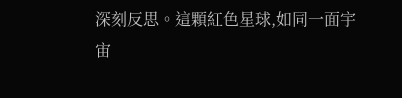深刻反思。這顆紅色星球,如同一面宇宙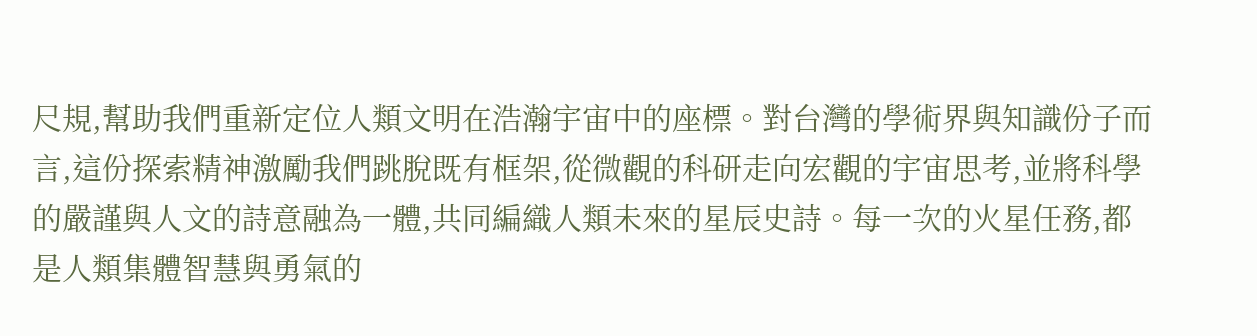尺規,幫助我們重新定位人類文明在浩瀚宇宙中的座標。對台灣的學術界與知識份子而言,這份探索精神激勵我們跳脫既有框架,從微觀的科研走向宏觀的宇宙思考,並將科學的嚴謹與人文的詩意融為一體,共同編織人類未來的星辰史詩。每一次的火星任務,都是人類集體智慧與勇氣的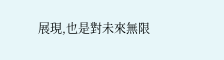展現,也是對未來無限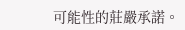可能性的莊嚴承諾。